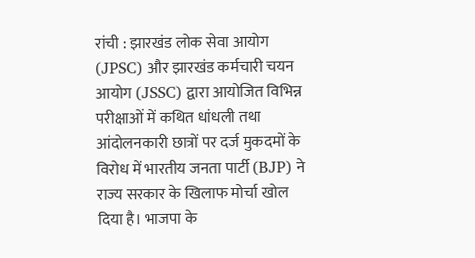रांची : झारखंड लोक सेवा आयोग (JPSC) और झारखंड कर्मचारी चयन आयोग (JSSC) द्वारा आयोजित विभिन्न परीक्षाओं में कथित धांधली तथा आंदोलनकारी छात्रों पर दर्ज मुकदमों के विरोध में भारतीय जनता पार्टी (BJP) ने राज्य सरकार के खिलाफ मोर्चा खोल दिया है। भाजपा के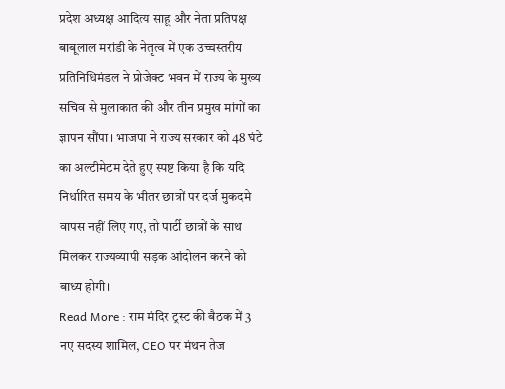प्रदेश अध्यक्ष आदित्य साहू और नेता प्रतिपक्ष बाबूलाल मरांडी के नेतृत्व में एक उच्चस्तरीय प्रतिनिधिमंडल ने प्रोजेक्ट भवन में राज्य के मुख्य सचिव से मुलाकात की और तीन प्रमुख मांगों का ज्ञापन सौंपा। भाजपा ने राज्य सरकार को 48 घंटे का अल्टीमेटम देते हुए स्पष्ट किया है कि यदि निर्धारित समय के भीतर छात्रों पर दर्ज मुकदमे वापस नहीं लिए गए, तो पार्टी छात्रों के साथ मिलकर राज्यव्यापी सड़क आंदोलन करने को बाध्य होगी।
Read More : राम मंदिर ट्रस्ट की बैठक में 3 नए सदस्य शामिल, CEO पर मंथन तेज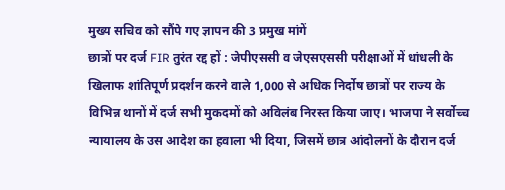मुख्य सचिव को सौंपे गए ज्ञापन की 3 प्रमुख मांगें
छात्रों पर दर्ज FIR तुरंत रद्द हों : जेपीएससी व जेएसएससी परीक्षाओं में धांधली के खिलाफ शांतिपूर्ण प्रदर्शन करने वाले 1,000 से अधिक निर्दोष छात्रों पर राज्य के विभिन्न थानों में दर्ज सभी मुकदमों को अविलंब निरस्त किया जाए। भाजपा ने सर्वोच्च न्यायालय के उस आदेश का हवाला भी दिया, जिसमें छात्र आंदोलनों के दौरान दर्ज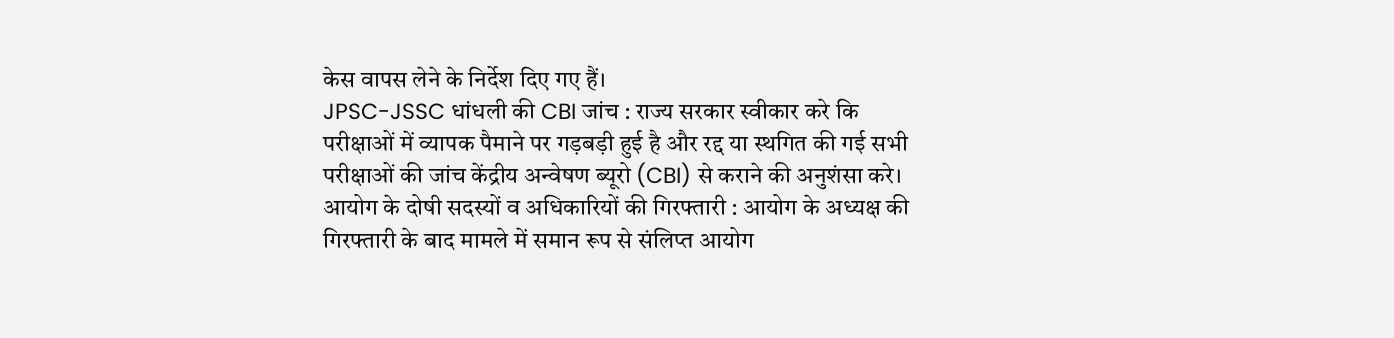केस वापस लेने के निर्देश दिए गए हैं।
JPSC-JSSC धांधली की CBI जांच : राज्य सरकार स्वीकार करे कि परीक्षाओं में व्यापक पैमाने पर गड़बड़ी हुई है और रद्द या स्थगित की गई सभी परीक्षाओं की जांच केंद्रीय अन्वेषण ब्यूरो (CBI) से कराने की अनुशंसा करे।
आयोग के दोषी सदस्यों व अधिकारियों की गिरफ्तारी : आयोग के अध्यक्ष की गिरफ्तारी के बाद मामले में समान रूप से संलिप्त आयोग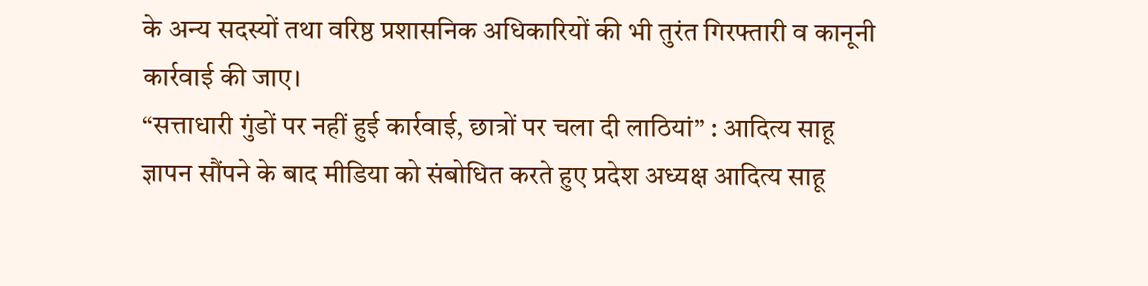के अन्य सदस्यों तथा वरिष्ठ प्रशासनिक अधिकारियों की भी तुरंत गिरफ्तारी व कानूनी कार्रवाई की जाए।
“सत्ताधारी गुंडों पर नहीं हुई कार्रवाई, छात्रों पर चला दी लाठियां” : आदित्य साहू
ज्ञापन सौंपने के बाद मीडिया को संबोधित करते हुए प्रदेश अध्यक्ष आदित्य साहू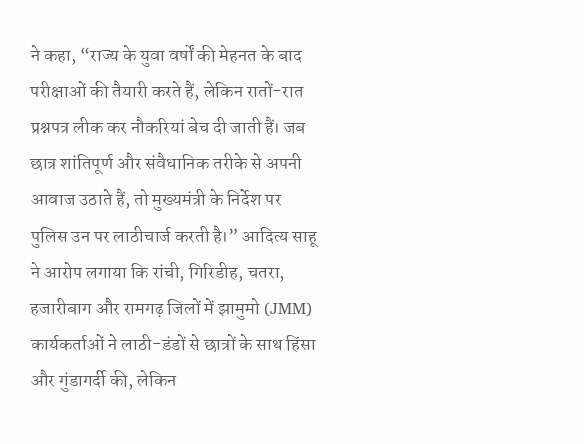ने कहा, “राज्य के युवा वर्षों की मेहनत के बाद परीक्षाओं की तैयारी करते हैं, लेकिन रातों-रात प्रश्नपत्र लीक कर नौकरियां बेच दी जाती हैं। जब छात्र शांतिपूर्ण और संवैधानिक तरीके से अपनी आवाज उठाते हैं, तो मुख्यमंत्री के निर्देश पर पुलिस उन पर लाठीचार्ज करती है।” आदित्य साहू ने आरोप लगाया कि रांची, गिरिडीह, चतरा, हजारीबाग और रामगढ़ जिलों में झामुमो (JMM) कार्यकर्ताओं ने लाठी-डंडों से छात्रों के साथ हिंसा और गुंडागर्दी की, लेकिन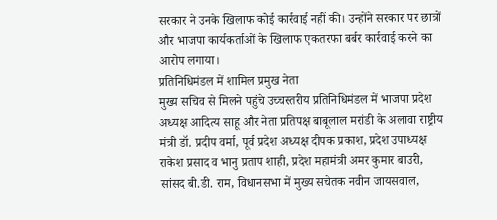सरकार ने उनके खिलाफ कोई कार्रवाई नहीं की। उन्होंने सरकार पर छात्रों और भाजपा कार्यकर्ताओं के खिलाफ एकतरफा बर्बर कार्रवाई करने का आरोप लगाया।
प्रतिनिधिमंडल में शामिल प्रमुख नेता
मुख्य सचिव से मिलने पहुंचे उच्चस्तरीय प्रतिनिधिमंडल में भाजपा प्रदेश अध्यक्ष आदित्य साहू और नेता प्रतिपक्ष बाबूलाल मरांडी के अलावा राष्ट्रीय मंत्री डॉ. प्रदीप वर्मा, पूर्व प्रदेश अध्यक्ष दीपक प्रकाश, प्रदेश उपाध्यक्ष राकेश प्रसाद व भानु प्रताप शाही, प्रदेश महामंत्री अमर कुमार बाउरी, सांसद बी.डी. राम, विधानसभा में मुख्य सचेतक नवीन जायसवाल,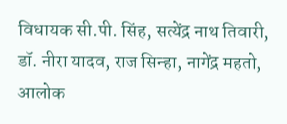विधायक सी.पी. सिंह, सत्येंद्र नाथ तिवारी, डॉ. नीरा यादव, राज सिन्हा, नागेंद्र महतो, आलोक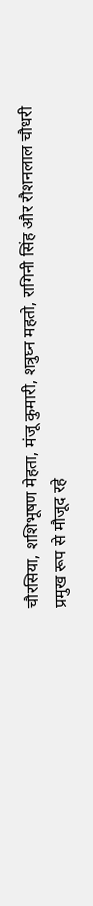चौरसिया, शशिभूषण मेहता, मंजू कुमारी, शत्रुघ्न महतो, रागिनी सिंह और रौशनलाल चौधरी प्रमुख रूप से मौजूद रहे